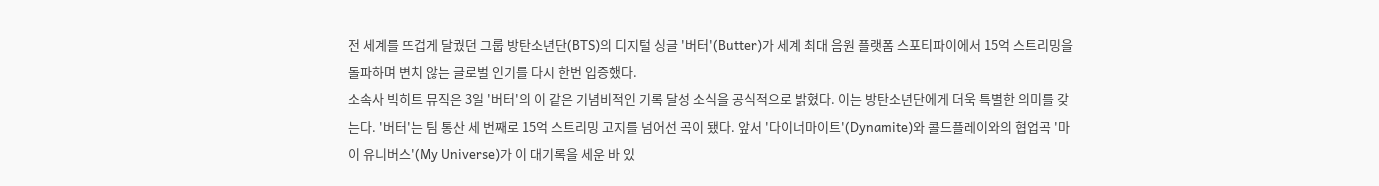전 세계를 뜨겁게 달궜던 그룹 방탄소년단(BTS)의 디지털 싱글 '버터'(Butter)가 세계 최대 음원 플랫폼 스포티파이에서 15억 스트리밍을 돌파하며 변치 않는 글로벌 인기를 다시 한번 입증했다.
소속사 빅히트 뮤직은 3일 '버터'의 이 같은 기념비적인 기록 달성 소식을 공식적으로 밝혔다. 이는 방탄소년단에게 더욱 특별한 의미를 갖는다. '버터'는 팀 통산 세 번째로 15억 스트리밍 고지를 넘어선 곡이 됐다. 앞서 '다이너마이트'(Dynamite)와 콜드플레이와의 협업곡 '마이 유니버스'(My Universe)가 이 대기록을 세운 바 있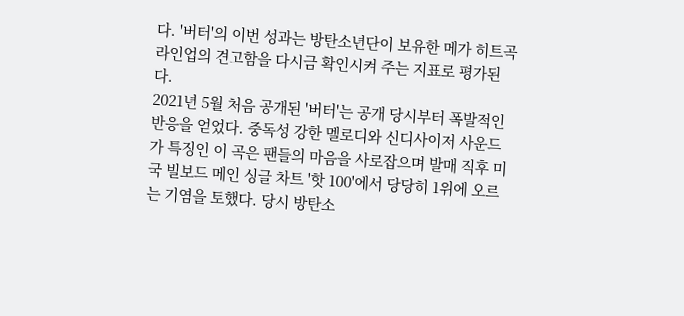다. '버터'의 이번 성과는 방탄소년단이 보유한 메가 히트곡 라인업의 견고함을 다시금 확인시켜 주는 지표로 평가된다.
2021년 5월 처음 공개된 '버터'는 공개 당시부터 폭발적인 반응을 얻었다. 중독성 강한 멜로디와 신디사이저 사운드가 특징인 이 곡은 팬들의 마음을 사로잡으며 발매 직후 미국 빌보드 메인 싱글 차트 '핫 100'에서 당당히 1위에 오르는 기염을 토했다. 당시 방탄소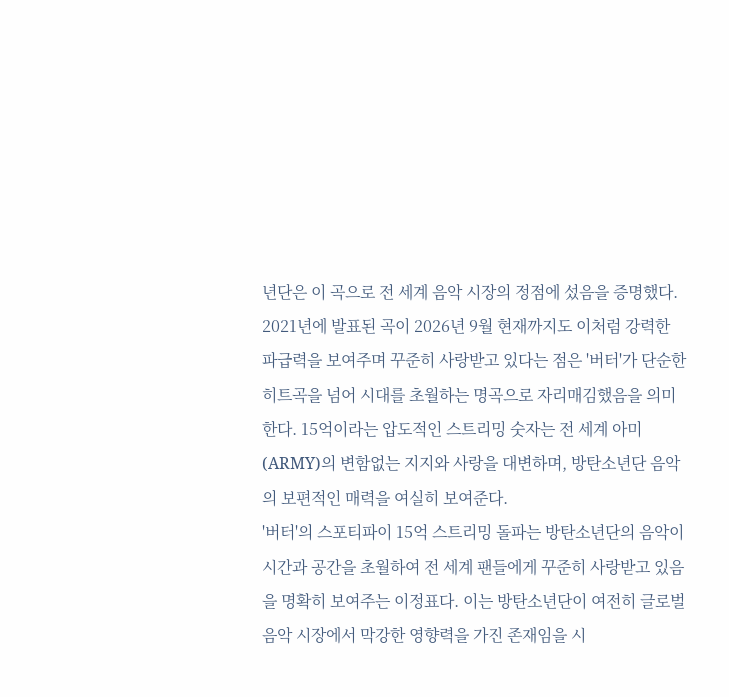년단은 이 곡으로 전 세계 음악 시장의 정점에 섰음을 증명했다.
2021년에 발표된 곡이 2026년 9월 현재까지도 이처럼 강력한 파급력을 보여주며 꾸준히 사랑받고 있다는 점은 '버터'가 단순한 히트곡을 넘어 시대를 초월하는 명곡으로 자리매김했음을 의미한다. 15억이라는 압도적인 스트리밍 숫자는 전 세계 아미(ARMY)의 변함없는 지지와 사랑을 대변하며, 방탄소년단 음악의 보편적인 매력을 여실히 보여준다.
'버터'의 스포티파이 15억 스트리밍 돌파는 방탄소년단의 음악이 시간과 공간을 초월하여 전 세계 팬들에게 꾸준히 사랑받고 있음을 명확히 보여주는 이정표다. 이는 방탄소년단이 여전히 글로벌 음악 시장에서 막강한 영향력을 가진 존재임을 시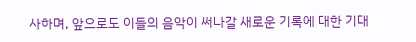사하며, 앞으로도 이들의 음악이 써나갈 새로운 기록에 대한 기대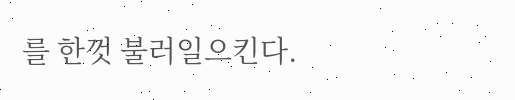를 한껏 불러일으킨다.